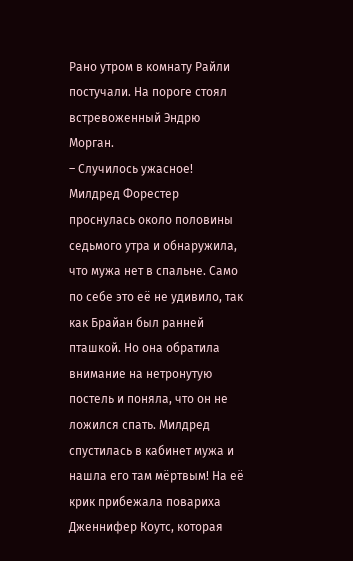Рано утром в комнату Райли постучали. На пороге стоял встревоженный Эндрю Морган.
– Случилось ужасное! Милдред Форестер проснулась около половины седьмого утра и обнаружила, что мужа нет в спальне. Само по себе это её не удивило, так как Брайан был ранней пташкой. Но она обратила внимание на нетронутую постель и поняла, что он не ложился спать. Милдред спустилась в кабинет мужа и нашла его там мёртвым! На её крик прибежала повариха Дженнифер Коутс, которая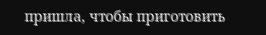пришла, чтобы приготовить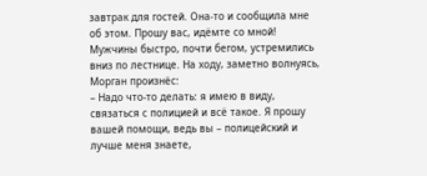завтрак для гостей. Она-то и сообщила мне об этом. Прошу вас, идёмте со мной!
Мужчины быстро, почти бегом, устремились вниз по лестнице. На ходу, заметно волнуясь, Морган произнёс:
– Надо что-то делать: я имею в виду, связаться с полицией и всё такое. Я прошу вашей помощи, ведь вы – полицейский и лучше меня знаете,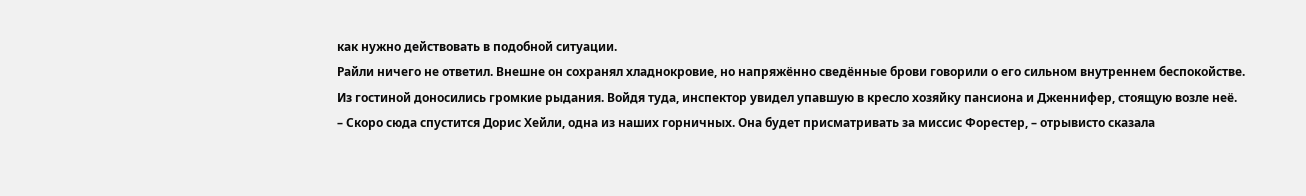как нужно действовать в подобной ситуации.
Райли ничего не ответил. Внешне он сохранял хладнокровие, но напряжённо сведённые брови говорили о его сильном внутреннем беспокойстве.
Из гостиной доносились громкие рыдания. Войдя туда, инспектор увидел упавшую в кресло хозяйку пансиона и Дженнифер, стоящую возле неё.
– Скоро сюда спустится Дорис Хейли, одна из наших горничных. Она будет присматривать за миссис Форестер, – отрывисто сказала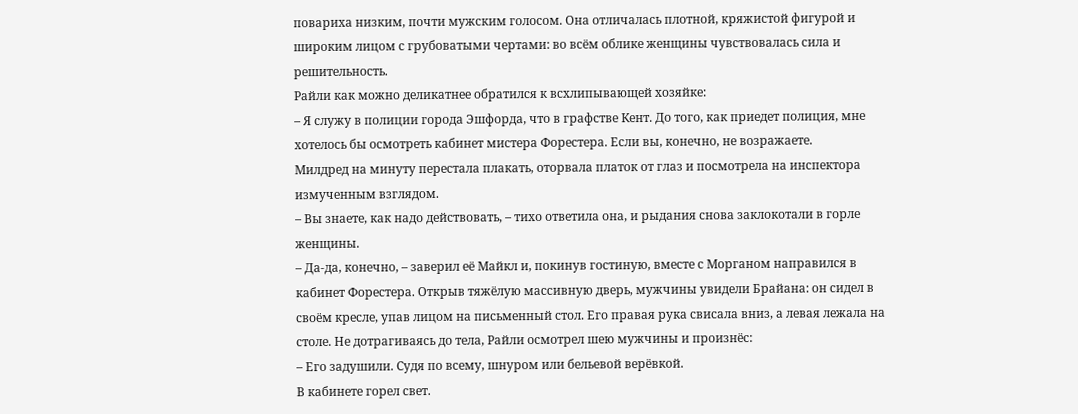повариха низким, почти мужским голосом. Она отличалась плотной, кряжистой фигурой и широким лицом с грубоватыми чертами: во всём облике женщины чувствовалась сила и решительность.
Райли как можно деликатнее обратился к всхлипывающей хозяйке:
– Я служу в полиции города Эшфорда, что в графстве Кент. До того, как приедет полиция, мне хотелось бы осмотреть кабинет мистера Форестера. Если вы, конечно, не возражаете.
Милдред на минуту перестала плакать, оторвала платок от глаз и посмотрела на инспектора измученным взглядом.
– Вы знаете, как надо действовать, – тихо ответила она, и рыдания снова заклокотали в горле женщины.
– Да-да, конечно, – заверил её Майкл и, покинув гостиную, вместе с Морганом направился в кабинет Форестера. Открыв тяжёлую массивную дверь, мужчины увидели Брайана: он сидел в своём кресле, упав лицом на письменный стол. Его правая рука свисала вниз, а левая лежала на столе. Не дотрагиваясь до тела, Райли осмотрел шею мужчины и произнёс:
– Его задушили. Судя по всему, шнуром или бельевой верёвкой.
В кабинете горел свет.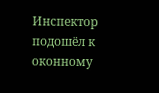Инспектор подошёл к оконному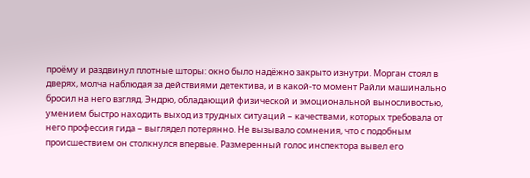проёму и раздвинул плотные шторы: окно было надёжно закрыто изнутри. Морган стоял в дверях, молча наблюдая за действиями детектива, и в какой-то момент Райли машинально бросил на него взгляд. Эндрю, обладающий физической и эмоциональной выносливостью, умением быстро находить выход из трудных ситуаций – качествами, которых требовала от него профессия гида – выглядел потерянно. Не вызывало сомнения, что с подобным происшествием он столкнулся впервые. Размеренный голос инспектора вывел его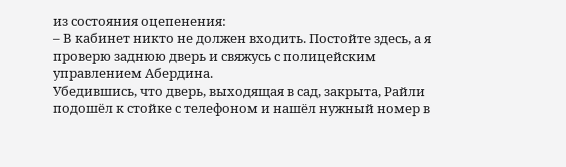из состояния оцепенения:
– В кабинет никто не должен входить. Постойте здесь, а я проверю заднюю дверь и свяжусь с полицейским управлением Абердина.
Убедившись, что дверь, выходящая в сад, закрыта, Райли подошёл к стойке с телефоном и нашёл нужный номер в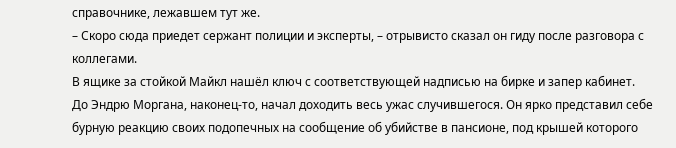справочнике, лежавшем тут же.
– Скоро сюда приедет сержант полиции и эксперты, – отрывисто сказал он гиду после разговора с коллегами.
В ящике за стойкой Майкл нашёл ключ с соответствующей надписью на бирке и запер кабинет.
До Эндрю Моргана, наконец-то, начал доходить весь ужас случившегося. Он ярко представил себе бурную реакцию своих подопечных на сообщение об убийстве в пансионе, под крышей которого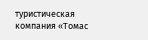туристическая компания «Томас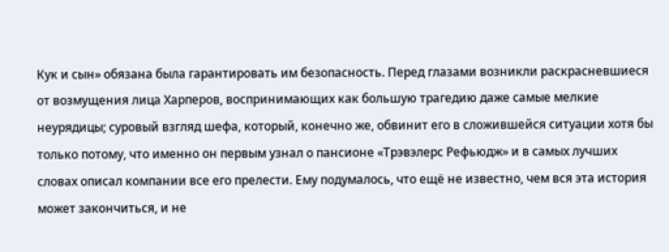Кук и сын» обязана была гарантировать им безопасность. Перед глазами возникли раскрасневшиеся от возмущения лица Харперов, воспринимающих как большую трагедию даже самые мелкие неурядицы; суровый взгляд шефа, который, конечно же, обвинит его в сложившейся ситуации хотя бы только потому, что именно он первым узнал о пансионе «Трэвэлерс Рефьюдж» и в самых лучших словах описал компании все его прелести. Ему подумалось, что ещё не известно, чем вся эта история может закончиться, и не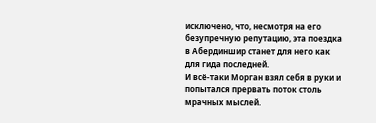исключено, что, несмотря на его безупречную репутацию, эта поездка в Абердиншир станет для него как для гида последней.
И всё-таки Морган взял себя в руки и попытался прервать поток столь мрачных мыслей.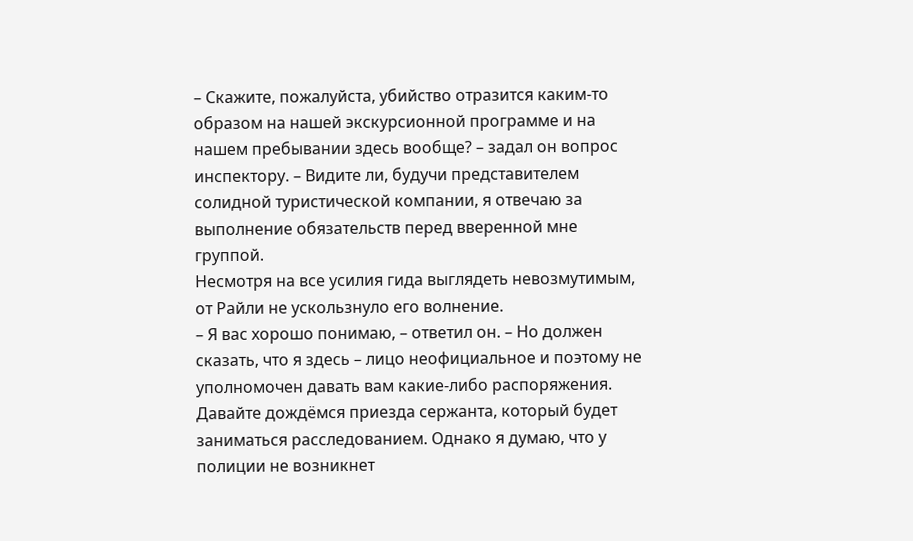– Скажите, пожалуйста, убийство отразится каким-то образом на нашей экскурсионной программе и на нашем пребывании здесь вообще? – задал он вопрос инспектору. – Видите ли, будучи представителем солидной туристической компании, я отвечаю за выполнение обязательств перед вверенной мне группой.
Несмотря на все усилия гида выглядеть невозмутимым, от Райли не ускользнуло его волнение.
– Я вас хорошо понимаю, – ответил он. – Но должен сказать, что я здесь – лицо неофициальное и поэтому не уполномочен давать вам какие-либо распоряжения. Давайте дождёмся приезда сержанта, который будет заниматься расследованием. Однако я думаю, что у полиции не возникнет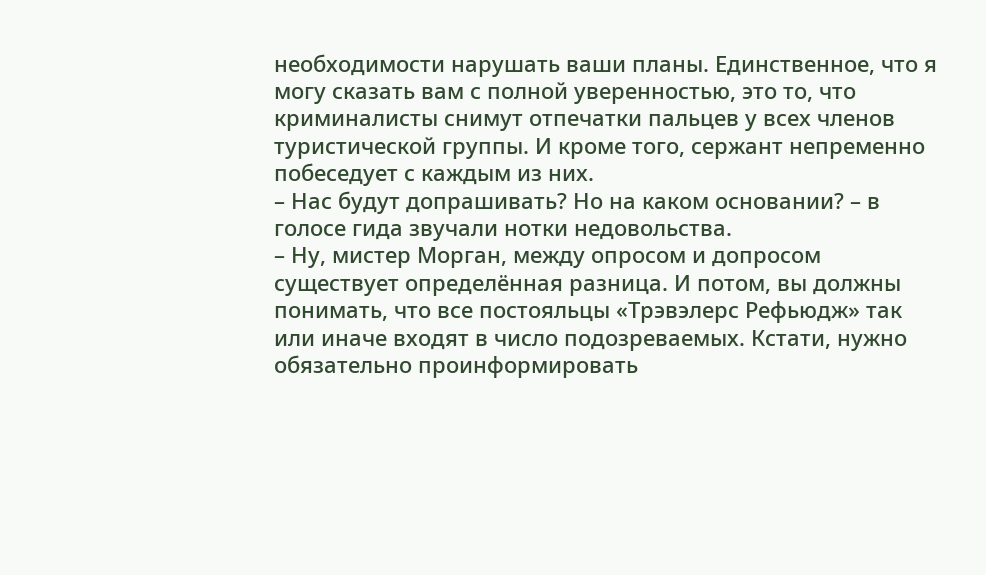необходимости нарушать ваши планы. Единственное, что я могу сказать вам с полной уверенностью, это то, что криминалисты снимут отпечатки пальцев у всех членов туристической группы. И кроме того, сержант непременно побеседует с каждым из них.
– Нас будут допрашивать? Но на каком основании? – в голосе гида звучали нотки недовольства.
– Ну, мистер Морган, между опросом и допросом существует определённая разница. И потом, вы должны понимать, что все постояльцы «Трэвэлерс Рефьюдж» так или иначе входят в число подозреваемых. Кстати, нужно обязательно проинформировать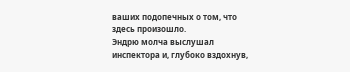ваших подопечных о том, что здесь произошло.
Эндрю молча выслушал инспектора и, глубоко вздохнув,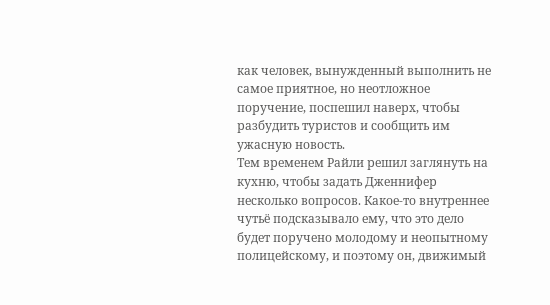как человек, вынужденный выполнить не самое приятное, но неотложное поручение, поспешил наверх, чтобы разбудить туристов и сообщить им ужасную новость.
Тем временем Райли решил заглянуть на кухню, чтобы задать Дженнифер несколько вопросов. Какое-то внутреннее чутьё подсказывало ему, что это дело будет поручено молодому и неопытному полицейскому, и поэтому он, движимый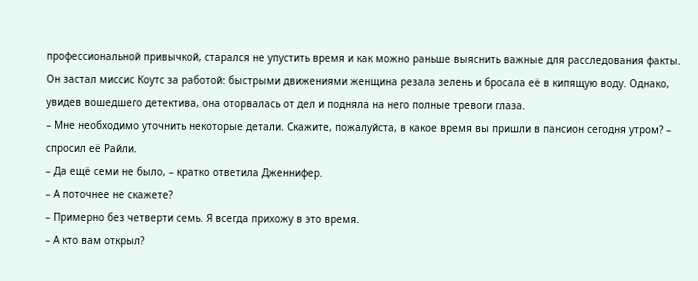профессиональной привычкой, старался не упустить время и как можно раньше выяснить важные для расследования факты.
Он застал миссис Коутс за работой: быстрыми движениями женщина резала зелень и бросала её в кипящую воду. Однако, увидев вошедшего детектива, она оторвалась от дел и подняла на него полные тревоги глаза.
– Мне необходимо уточнить некоторые детали. Скажите, пожалуйста, в какое время вы пришли в пансион сегодня утром? – спросил её Райли.
– Да ещё семи не было, – кратко ответила Дженнифер.
– А поточнее не скажете?
– Примерно без четверти семь. Я всегда прихожу в это время.
– А кто вам открыл?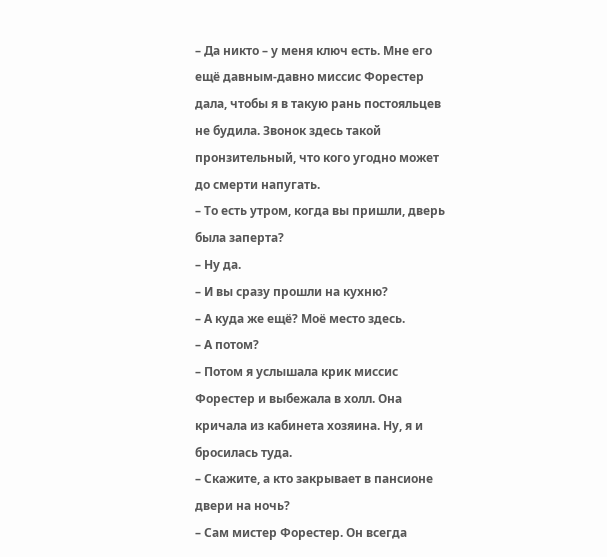– Да никто – у меня ключ есть. Мне его ещё давным-давно миссис Форестер дала, чтобы я в такую рань постояльцев не будила. Звонок здесь такой пронзительный, что кого угодно может до смерти напугать.
– То есть утром, когда вы пришли, дверь была заперта?
– Ну да.
– И вы сразу прошли на кухню?
– А куда же ещё? Моё место здесь.
– А потом?
– Потом я услышала крик миссис Форестер и выбежала в холл. Она кричала из кабинета хозяина. Ну, я и бросилась туда.
– Скажите, а кто закрывает в пансионе двери на ночь?
– Сам мистер Форестер. Он всегда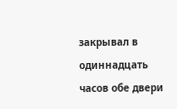закрывал в одиннадцать часов обе двери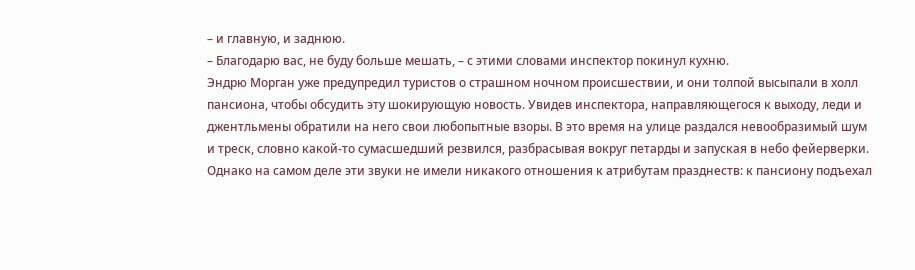– и главную, и заднюю.
– Благодарю вас, не буду больше мешать, – с этими словами инспектор покинул кухню.
Эндрю Морган уже предупредил туристов о страшном ночном происшествии, и они толпой высыпали в холл пансиона, чтобы обсудить эту шокирующую новость. Увидев инспектора, направляющегося к выходу, леди и джентльмены обратили на него свои любопытные взоры. В это время на улице раздался невообразимый шум и треск, словно какой-то сумасшедший резвился, разбрасывая вокруг петарды и запуская в небо фейерверки. Однако на самом деле эти звуки не имели никакого отношения к атрибутам празднеств: к пансиону подъехал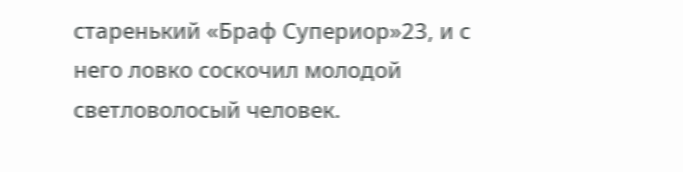старенький «Браф Супериор»23, и с него ловко соскочил молодой светловолосый человек.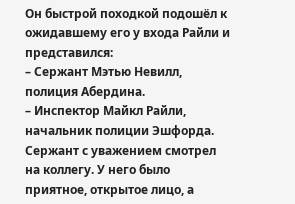Он быстрой походкой подошёл к ожидавшему его у входа Райли и представился:
– Сержант Мэтью Невилл, полиция Абердина.
– Инспектор Майкл Райли, начальник полиции Эшфорда.
Сержант с уважением смотрел на коллегу. У него было приятное, открытое лицо, а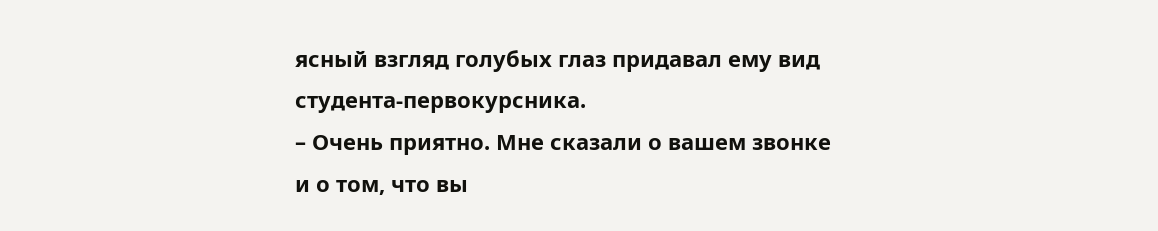ясный взгляд голубых глаз придавал ему вид студента-первокурсника.
– Очень приятно. Мне сказали о вашем звонке и о том, что вы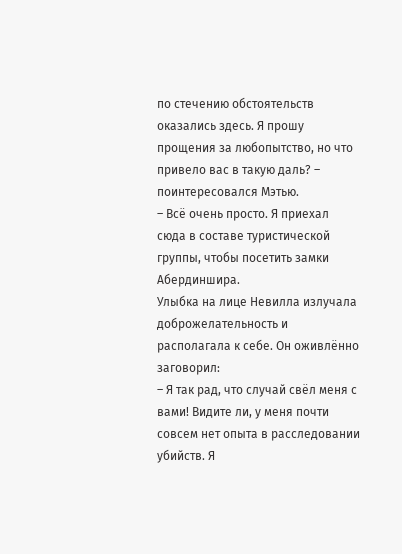по стечению обстоятельств оказались здесь. Я прошу прощения за любопытство, но что привело вас в такую даль? – поинтересовался Мэтью.
– Всё очень просто. Я приехал сюда в составе туристической группы, чтобы посетить замки Абердиншира.
Улыбка на лице Невилла излучала доброжелательность и располагала к себе. Он оживлённо заговорил:
– Я так рад, что случай свёл меня с вами! Видите ли, у меня почти совсем нет опыта в расследовании убийств. Я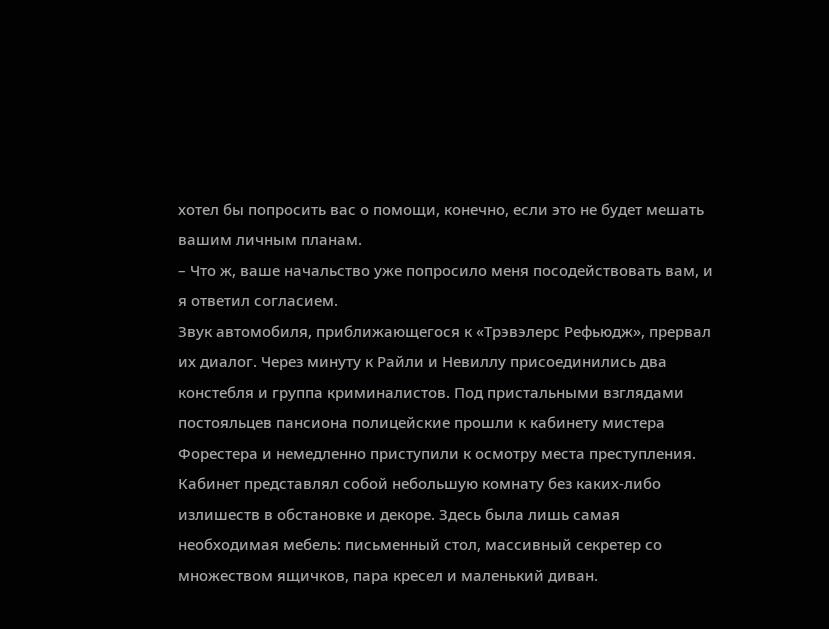хотел бы попросить вас о помощи, конечно, если это не будет мешать вашим личным планам.
– Что ж, ваше начальство уже попросило меня посодействовать вам, и я ответил согласием.
Звук автомобиля, приближающегося к «Трэвэлерс Рефьюдж», прервал их диалог. Через минуту к Райли и Невиллу присоединились два констебля и группа криминалистов. Под пристальными взглядами постояльцев пансиона полицейские прошли к кабинету мистера Форестера и немедленно приступили к осмотру места преступления.
Кабинет представлял собой небольшую комнату без каких-либо излишеств в обстановке и декоре. Здесь была лишь самая необходимая мебель: письменный стол, массивный секретер со множеством ящичков, пара кресел и маленький диван.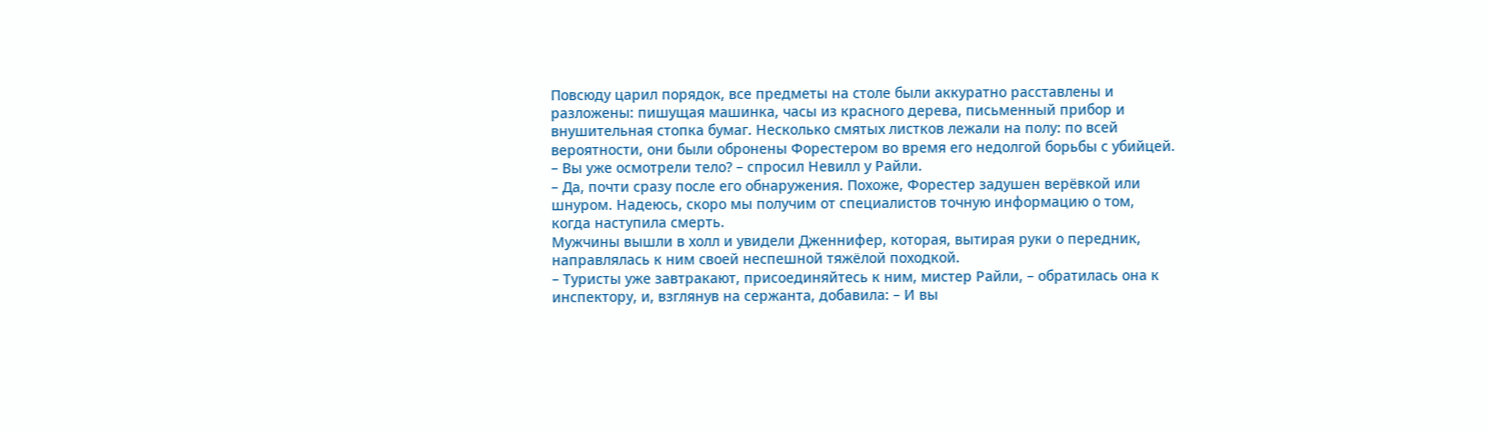Повсюду царил порядок, все предметы на столе были аккуратно расставлены и разложены: пишущая машинка, часы из красного дерева, письменный прибор и внушительная стопка бумаг. Несколько смятых листков лежали на полу: по всей вероятности, они были обронены Форестером во время его недолгой борьбы с убийцей.
– Вы уже осмотрели тело? – спросил Невилл у Райли.
– Да, почти сразу после его обнаружения. Похоже, Форестер задушен верёвкой или шнуром. Надеюсь, скоро мы получим от специалистов точную информацию о том, когда наступила смерть.
Мужчины вышли в холл и увидели Дженнифер, которая, вытирая руки о передник, направлялась к ним своей неспешной тяжёлой походкой.
– Туристы уже завтракают, присоединяйтесь к ним, мистер Райли, – обратилась она к инспектору, и, взглянув на сержанта, добавила: – И вы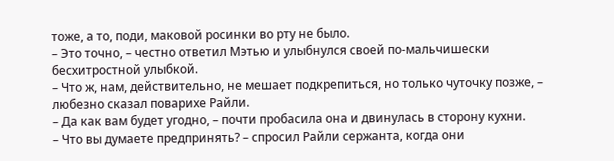тоже, а то, поди, маковой росинки во рту не было.
– Это точно, – честно ответил Мэтью и улыбнулся своей по-мальчишески бесхитростной улыбкой.
– Что ж, нам, действительно, не мешает подкрепиться, но только чуточку позже, – любезно сказал поварихе Райли.
– Да как вам будет угодно, – почти пробасила она и двинулась в сторону кухни.
– Что вы думаете предпринять? – спросил Райли сержанта, когда они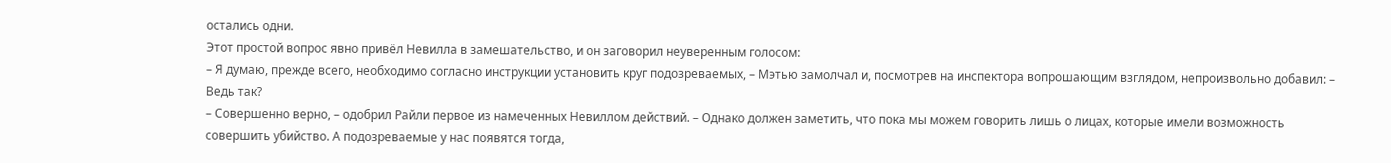остались одни.
Этот простой вопрос явно привёл Невилла в замешательство, и он заговорил неуверенным голосом:
– Я думаю, прежде всего, необходимо согласно инструкции установить круг подозреваемых, – Мэтью замолчал и, посмотрев на инспектора вопрошающим взглядом, непроизвольно добавил: – Ведь так?
– Совершенно верно, – одобрил Райли первое из намеченных Невиллом действий. – Однако должен заметить, что пока мы можем говорить лишь о лицах, которые имели возможность совершить убийство. А подозреваемые у нас появятся тогда,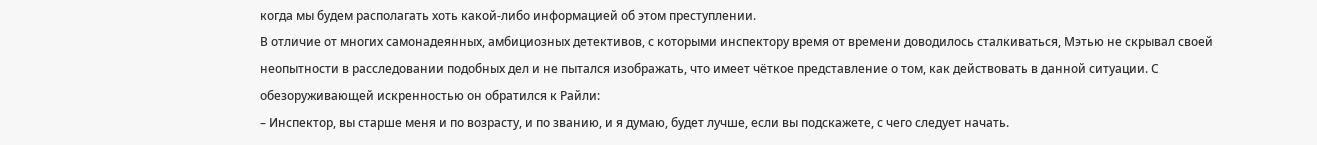когда мы будем располагать хоть какой-либо информацией об этом преступлении.
В отличие от многих самонадеянных, амбициозных детективов, с которыми инспектору время от времени доводилось сталкиваться, Мэтью не скрывал своей неопытности в расследовании подобных дел и не пытался изображать, что имеет чёткое представление о том, как действовать в данной ситуации. С обезоруживающей искренностью он обратился к Райли:
– Инспектор, вы старше меня и по возрасту, и по званию, и я думаю, будет лучше, если вы подскажете, с чего следует начать.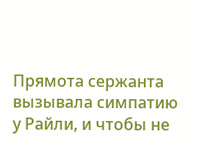Прямота сержанта вызывала симпатию у Райли, и чтобы не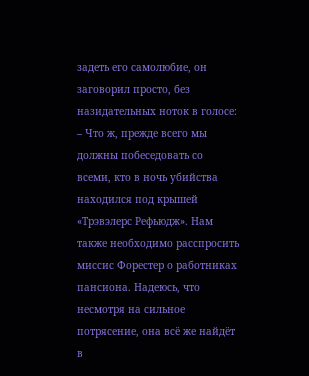задеть его самолюбие, он заговорил просто, без назидательных ноток в голосе:
– Что ж, прежде всего мы должны побеседовать со всеми, кто в ночь убийства находился под крышей «Трэвэлерс Рефьюдж». Нам также необходимо расспросить миссис Форестер о работниках пансиона. Надеюсь, что несмотря на сильное потрясение, она всё же найдёт в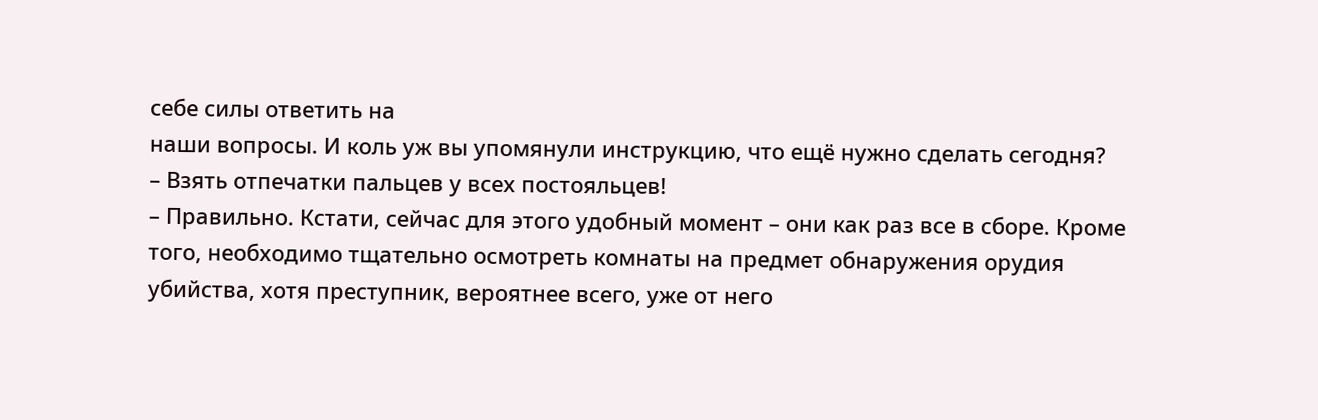себе силы ответить на
наши вопросы. И коль уж вы упомянули инструкцию, что ещё нужно сделать сегодня?
– Взять отпечатки пальцев у всех постояльцев!
– Правильно. Кстати, сейчас для этого удобный момент – они как раз все в сборе. Кроме того, необходимо тщательно осмотреть комнаты на предмет обнаружения орудия убийства, хотя преступник, вероятнее всего, уже от него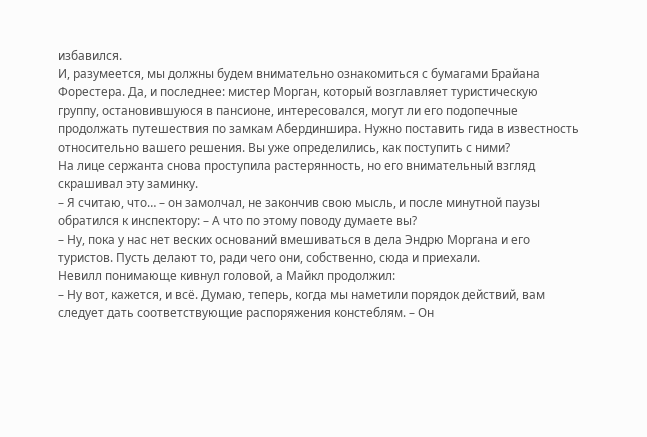избавился.
И, разумеется, мы должны будем внимательно ознакомиться с бумагами Брайана Форестера. Да, и последнее: мистер Морган, который возглавляет туристическую группу, остановившуюся в пансионе, интересовался, могут ли его подопечные продолжать путешествия по замкам Абердиншира. Нужно поставить гида в известность относительно вашего решения. Вы уже определились, как поступить с ними?
На лице сержанта снова проступила растерянность, но его внимательный взгляд скрашивал эту заминку.
– Я считаю, что… – он замолчал, не закончив свою мысль, и после минутной паузы обратился к инспектору: – А что по этому поводу думаете вы?
– Ну, пока у нас нет веских оснований вмешиваться в дела Эндрю Моргана и его туристов. Пусть делают то, ради чего они, собственно, сюда и приехали.
Невилл понимающе кивнул головой, а Майкл продолжил:
– Ну вот, кажется, и всё. Думаю, теперь, когда мы наметили порядок действий, вам следует дать соответствующие распоряжения констеблям. – Он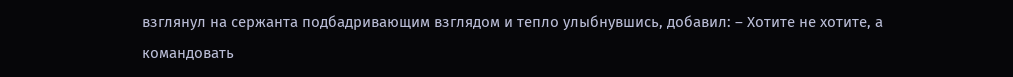взглянул на сержанта подбадривающим взглядом и тепло улыбнувшись, добавил: – Хотите не хотите, а командовать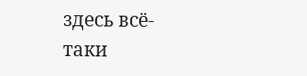здесь всё-таки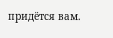придётся вам.